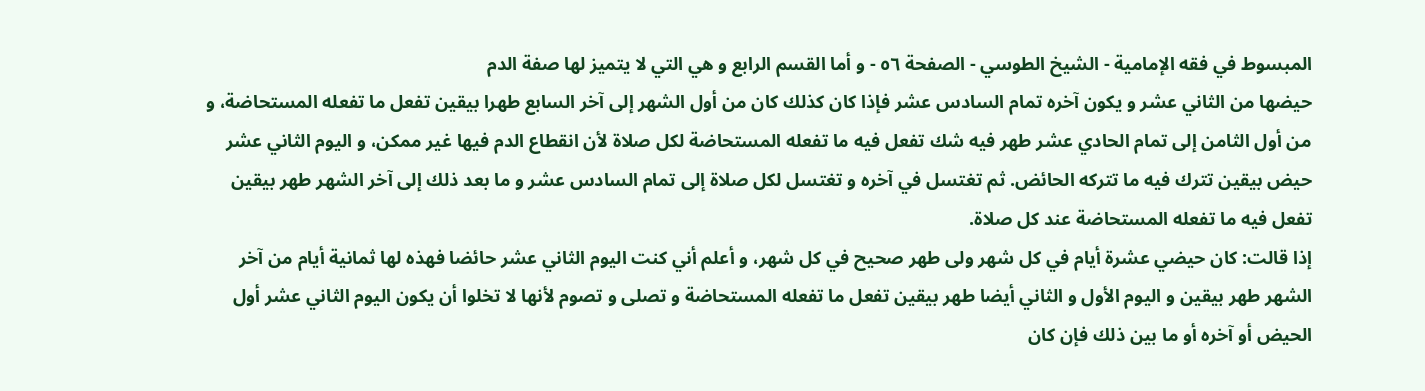المبسوط في فقه الإمامية - الشيخ الطوسي - الصفحة ٥٦ - و أما القسم الرابع و هي التي لا يتميز لها صفة الدم
حيضها من الثاني عشر و يكون آخره تمام السادس عشر فإذا كان كذلك كان من أول الشهر إلى آخر السابع طهرا بيقين تفعل ما تفعله المستحاضة، و من أول الثامن إلى تمام الحادي عشر طهر فيه شك تفعل فيه ما تفعله المستحاضة لكل صلاة لأن انقطاع الدم فيها غير ممكن، و اليوم الثاني عشر حيض بيقين تترك فيه ما تتركه الحائض. ثم تغتسل في آخره و تغتسل لكل صلاة إلى تمام السادس عشر و ما بعد ذلك إلى آخر الشهر طهر بيقين تفعل فيه ما تفعله المستحاضة عند كل صلاة.
إذا قالت: كان حيضي عشرة أيام في كل شهر ولى طهر صحيح في كل شهر، و أعلم أني كنت اليوم الثاني عشر حائضا فهذه لها ثمانية أيام من آخر الشهر طهر بيقين و اليوم الأول و الثاني أيضا طهر بيقين تفعل ما تفعله المستحاضة و تصلى و تصوم لأنها لا تخلوا أن يكون اليوم الثاني عشر أول الحيض أو آخره أو ما بين ذلك فإن كان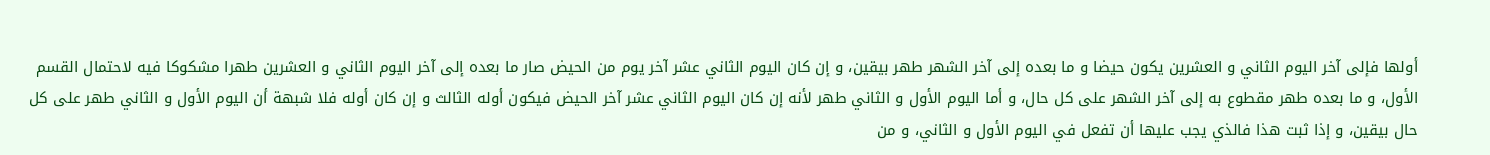أولها فإلى آخر اليوم الثاني و العشرين يكون حيضا و ما بعده إلى آخر الشهر طهر بيقين، و إن كان اليوم الثاني عشر آخر يوم من الحيض صار ما بعده إلى آخر اليوم الثاني و العشرين طهرا مشكوكا فيه لاحتمال القسم الأول، و ما بعده طهر مقطوع به إلى آخر الشهر على كل حال، و أما اليوم الأول و الثاني طهر لأنه إن كان اليوم الثاني عشر آخر الحيض فيكون أوله الثالث و إن كان أوله فلا شبهة أن اليوم الأول و الثاني طهر على كل حال بيقين، و إذا ثبت هذا فالذي يجب عليها أن تفعل في اليوم الأول و الثاني، و من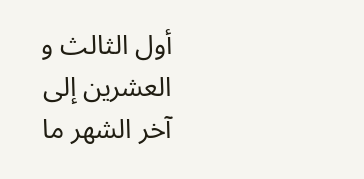أول الثالث و العشرين إلى آخر الشهر ما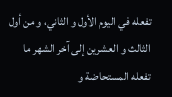تفعله في اليوم الأول و الثاني، و من أول الثالث و العشرين إلى آخر الشهر ما تفعله المستحاضة و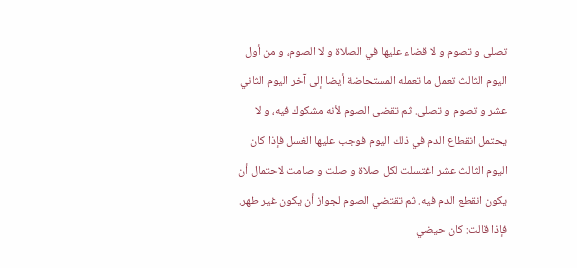تصلى و تصوم و لا قضاء عليها في الصلاة و لا الصوم، و من أول اليوم الثالث تعمل ما تعمله المستحاضة أيضا إلى آخر اليوم الثاني عشر و تصوم و تصلى. ثم تقضى الصوم لأنه مشكوك فيه، و لا يحتمل انقطاع الدم في ذلك اليوم فوجب عليها الغسل فإذا كان اليوم الثالث عشر اغتسلت لكل صلاة و صلت و صامت لاحتمال أن يكون انقطع الدم فيه. ثم تقتضي الصوم لجواز أن يكون غير طهر.
فإذا قالت: كان حيضي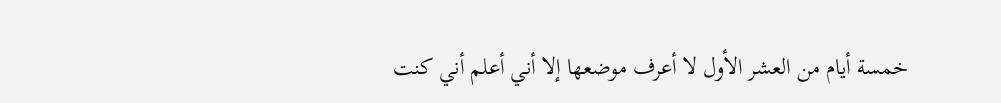خمسة أيام من العشر الأول لا أعرف موضعها إلا أني أعلم أني كنت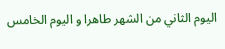اليوم الثاني من الشهر طاهرا و اليوم الخامس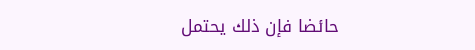حائضا فإن ذلك يحتمل